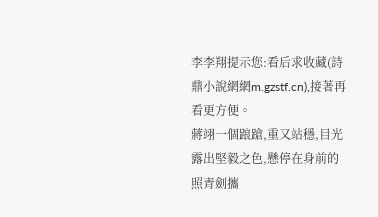李李翔提示您:看后求收藏(詩鼎小說網網m.gzstf.cn),接著再看更方便。
蔣翊一個踉蹌,重又站穩,目光露出堅毅之色,懸停在身前的照青劍攜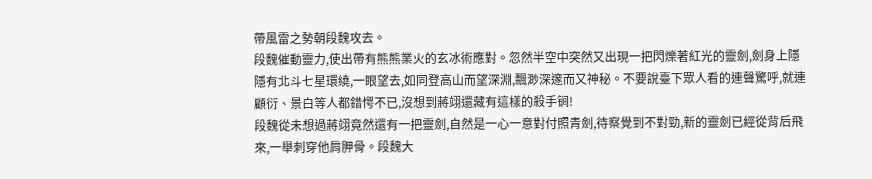帶風雷之勢朝段魏攻去。
段魏催動靈力,使出帶有熊熊業火的玄冰術應對。忽然半空中突然又出現一把閃爍著紅光的靈劍,劍身上隱隱有北斗七星環繞,一眼望去,如同登高山而望深淵,飄渺深邃而又神秘。不要說臺下眾人看的連聲驚呼,就連顧衍、景白等人都錯愕不已,沒想到蔣翊還藏有這樣的殺手锏!
段魏從未想過蔣翊竟然還有一把靈劍,自然是一心一意對付照青劍,待察覺到不對勁,新的靈劍已經從背后飛來,一舉刺穿他肩胛骨。段魏大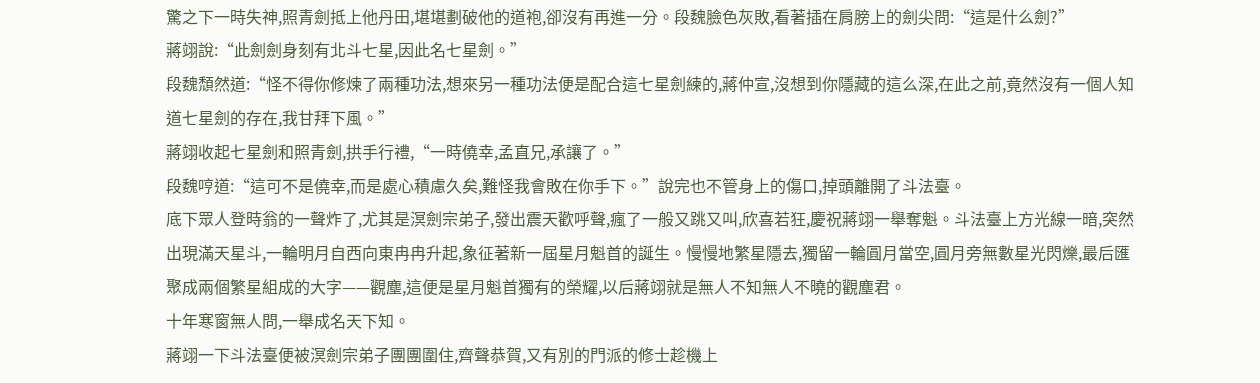驚之下一時失神,照青劍抵上他丹田,堪堪劃破他的道袍,卻沒有再進一分。段魏臉色灰敗,看著插在肩膀上的劍尖問:“這是什么劍?”
蔣翊說:“此劍劍身刻有北斗七星,因此名七星劍。”
段魏頹然道:“怪不得你修煉了兩種功法,想來另一種功法便是配合這七星劍練的,蔣仲宣,沒想到你隱藏的這么深,在此之前,竟然沒有一個人知道七星劍的存在,我甘拜下風。”
蔣翊收起七星劍和照青劍,拱手行禮,“一時僥幸,孟直兄,承讓了。”
段魏哼道:“這可不是僥幸,而是處心積慮久矣,難怪我會敗在你手下。”說完也不管身上的傷口,掉頭離開了斗法臺。
底下眾人登時翁的一聲炸了,尤其是溟劍宗弟子,發出震天歡呼聲,瘋了一般又跳又叫,欣喜若狂,慶祝蔣翊一舉奪魁。斗法臺上方光線一暗,突然出現滿天星斗,一輪明月自西向東冉冉升起,象征著新一屆星月魁首的誕生。慢慢地繁星隱去,獨留一輪圓月當空,圓月旁無數星光閃爍,最后匯聚成兩個繁星組成的大字——觀塵,這便是星月魁首獨有的榮耀,以后蔣翊就是無人不知無人不曉的觀塵君。
十年寒窗無人問,一舉成名天下知。
蔣翊一下斗法臺便被溟劍宗弟子團團圍住,齊聲恭賀,又有別的門派的修士趁機上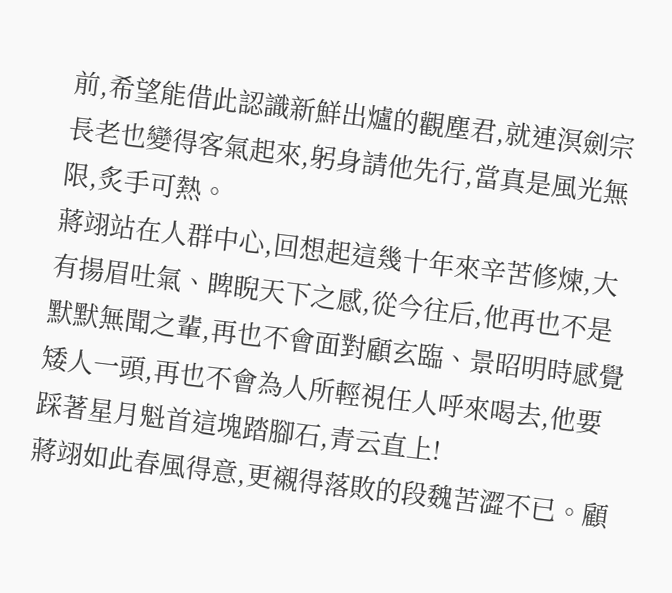前,希望能借此認識新鮮出爐的觀塵君,就連溟劍宗長老也變得客氣起來,躬身請他先行,當真是風光無限,炙手可熱。
蔣翊站在人群中心,回想起這幾十年來辛苦修煉,大有揚眉吐氣、睥睨天下之感,從今往后,他再也不是默默無聞之輩,再也不會面對顧玄臨、景昭明時感覺矮人一頭,再也不會為人所輕視任人呼來喝去,他要踩著星月魁首這塊踏腳石,青云直上!
蔣翊如此春風得意,更襯得落敗的段魏苦澀不已。顧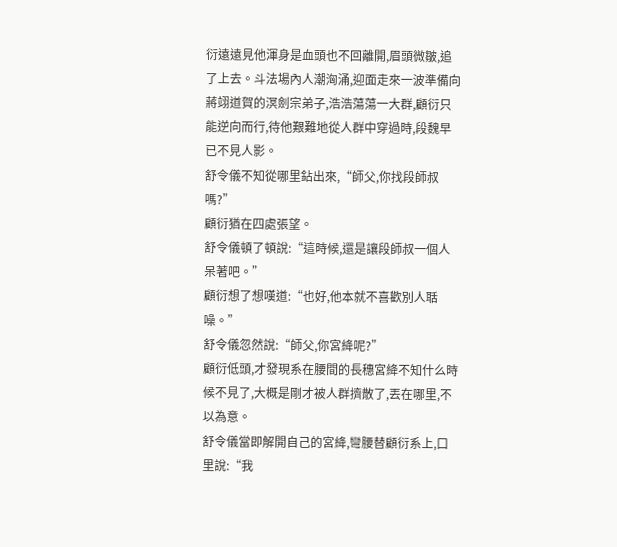衍遠遠見他渾身是血頭也不回離開,眉頭微皺,追了上去。斗法場內人潮洶涌,迎面走來一波準備向蔣翊道賀的溟劍宗弟子,浩浩蕩蕩一大群,顧衍只能逆向而行,待他艱難地從人群中穿過時,段魏早已不見人影。
舒令儀不知從哪里鉆出來,“師父,你找段師叔嗎?”
顧衍猶在四處張望。
舒令儀頓了頓說:“這時候,還是讓段師叔一個人呆著吧。”
顧衍想了想嘆道:“也好,他本就不喜歡別人聒噪。”
舒令儀忽然說:“師父,你宮絳呢?”
顧衍低頭,才發現系在腰間的長穗宮絳不知什么時候不見了,大概是剛才被人群擠散了,丟在哪里,不以為意。
舒令儀當即解開自己的宮絳,彎腰替顧衍系上,口里說:“我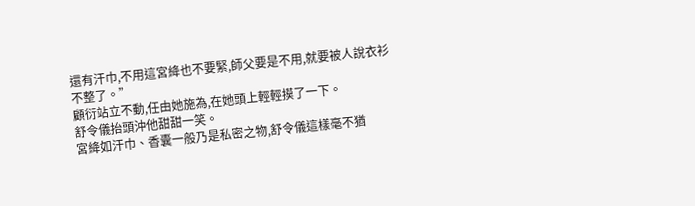還有汗巾,不用這宮絳也不要緊,師父要是不用,就要被人說衣衫不整了。”
顧衍站立不動,任由她施為,在她頭上輕輕摸了一下。
舒令儀抬頭沖他甜甜一笑。
宮絳如汗巾、香囊一般乃是私密之物,舒令儀這樣毫不猶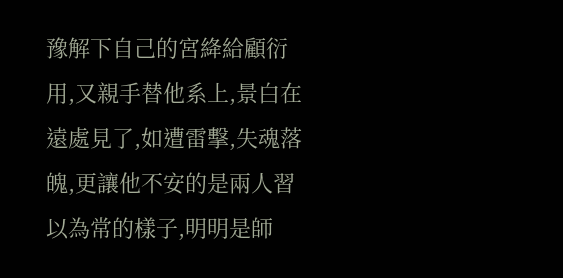豫解下自己的宮絳給顧衍用,又親手替他系上,景白在遠處見了,如遭雷擊,失魂落魄,更讓他不安的是兩人習以為常的樣子,明明是師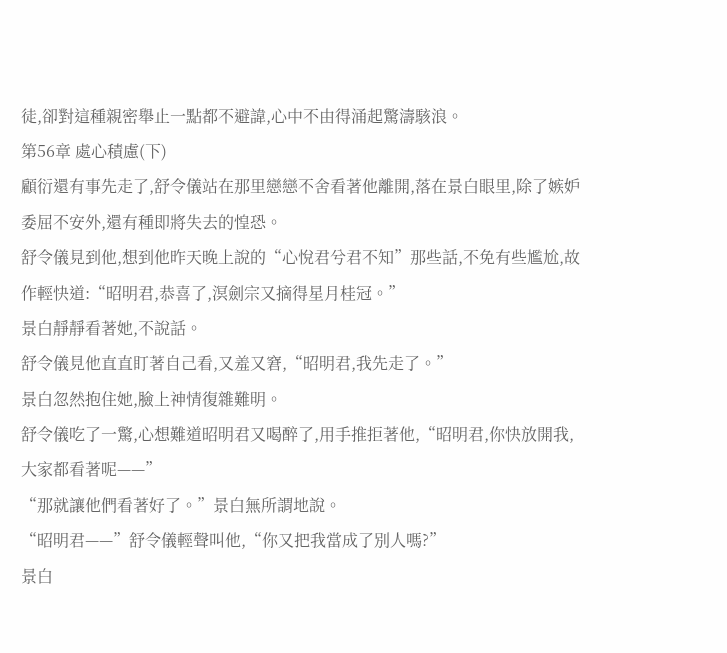徒,卻對這種親密舉止一點都不避諱,心中不由得涌起驚濤駭浪。
第56章 處心積慮(下)
顧衍還有事先走了,舒令儀站在那里戀戀不舍看著他離開,落在景白眼里,除了嫉妒委屈不安外,還有種即將失去的惶恐。
舒令儀見到他,想到他昨天晚上說的“心悅君兮君不知”那些話,不免有些尷尬,故作輕快道:“昭明君,恭喜了,溟劍宗又摘得星月桂冠。”
景白靜靜看著她,不說話。
舒令儀見他直直盯著自己看,又羞又窘,“昭明君,我先走了。”
景白忽然抱住她,臉上神情復雜難明。
舒令儀吃了一驚,心想難道昭明君又喝醉了,用手推拒著他,“昭明君,你快放開我,大家都看著呢——”
“那就讓他們看著好了。”景白無所謂地說。
“昭明君——”舒令儀輕聲叫他,“你又把我當成了別人嗎?”
景白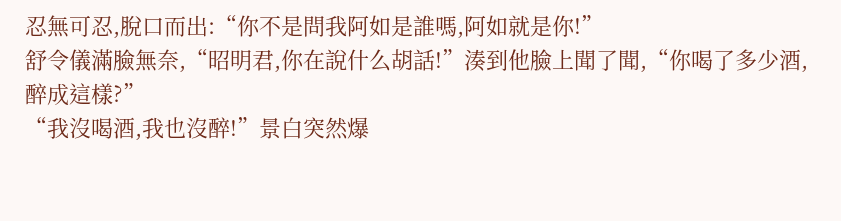忍無可忍,脫口而出:“你不是問我阿如是誰嗎,阿如就是你!”
舒令儀滿臉無奈,“昭明君,你在說什么胡話!”湊到他臉上聞了聞,“你喝了多少酒,醉成這樣?”
“我沒喝酒,我也沒醉!”景白突然爆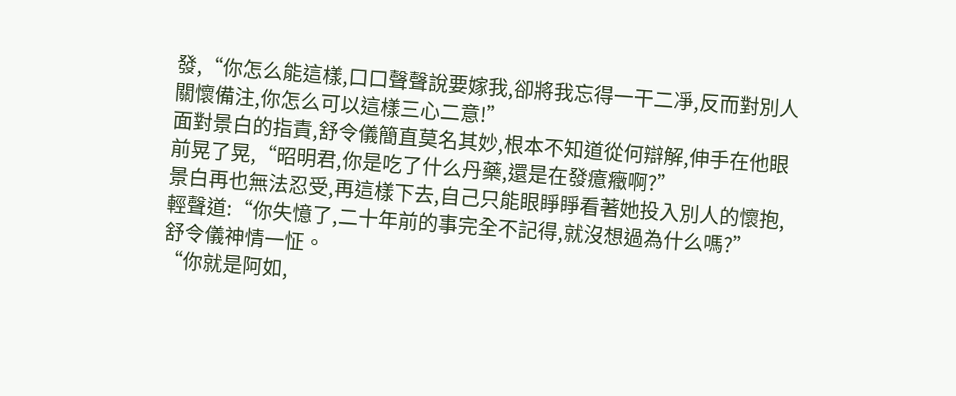發,“你怎么能這樣,口口聲聲說要嫁我,卻將我忘得一干二凈,反而對別人關懷備注,你怎么可以這樣三心二意!”
面對景白的指責,舒令儀簡直莫名其妙,根本不知道從何辯解,伸手在他眼前晃了晃,“昭明君,你是吃了什么丹藥,還是在發癔癥啊?”
景白再也無法忍受,再這樣下去,自己只能眼睜睜看著她投入別人的懷抱,輕聲道:“你失憶了,二十年前的事完全不記得,就沒想過為什么嗎?”
舒令儀神情一怔。
“你就是阿如,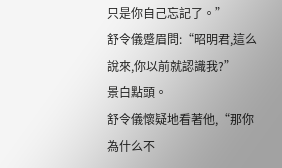只是你自己忘記了。”
舒令儀蹙眉問:“昭明君,這么說來,你以前就認識我?”
景白點頭。
舒令儀懷疑地看著他,“那你為什么不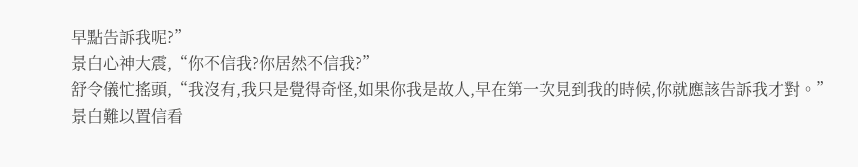早點告訴我呢?”
景白心神大震,“你不信我?你居然不信我?”
舒令儀忙搖頭,“我沒有,我只是覺得奇怪,如果你我是故人,早在第一次見到我的時候,你就應該告訴我才對。”
景白難以置信看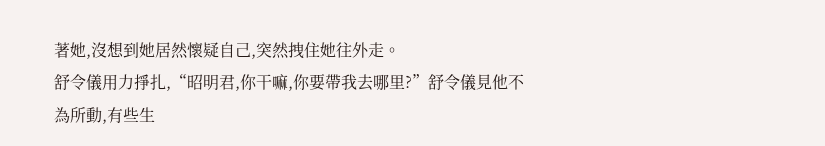著她,沒想到她居然懷疑自己,突然拽住她往外走。
舒令儀用力掙扎,“昭明君,你干嘛,你要帶我去哪里?”舒令儀見他不為所動,有些生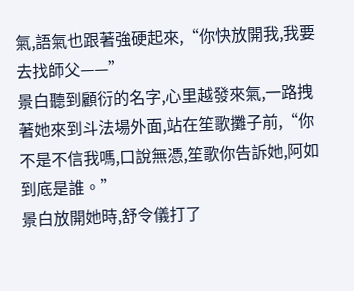氣,語氣也跟著強硬起來,“你快放開我,我要去找師父——”
景白聽到顧衍的名字,心里越發來氣,一路拽著她來到斗法場外面,站在笙歌攤子前,“你不是不信我嗎,口說無憑,笙歌你告訴她,阿如到底是誰。”
景白放開她時,舒令儀打了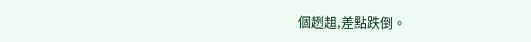個趔趄,差點跌倒。